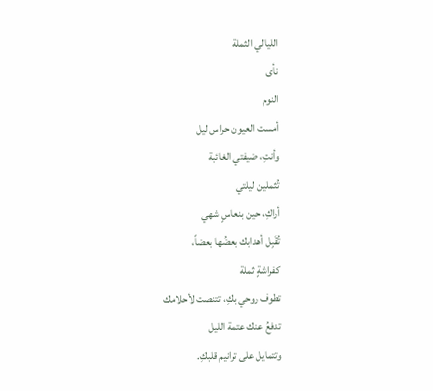الليالي الثملة
نأى
النوم
أمست العيون حراس ليل
وأنتِ، ضيفتي الغائبة
تُثملين ليلتي
أراكِ، حين بنعاسٍ شهي
تُقَبِل أهدابك بعضُها بعضاً،
كفراشةٍ ثملة
تطوف روحي بكِ، تتنصت لأحلامك
تدفعُ عنك عتمة الليل
وتتمايل على ترانيم قلبكِ.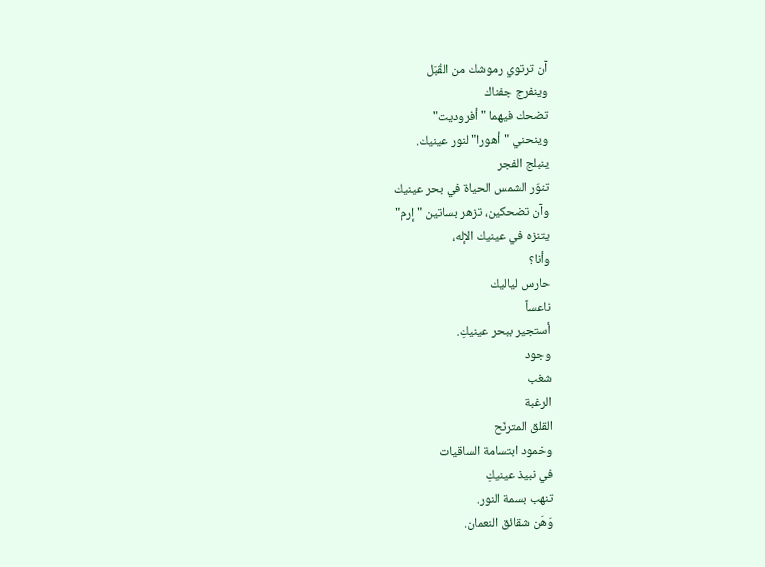آن ترتوي رموشك من القُبَل
وينفرج جفناك
تضحك فيهما "أفروديت"
وينحني "أهورا" لنور عينيك.
ينبلج الفجر
تنوّر الشمس الحياة في بحر عينيك
وآن تضحكين، تزهر بساتين "إرم"
يتنزه في عينيك الإله،
وأنا؟
حارس لياليك
ناعساً
أستجير ببحر عينيكِ.
وجود
شغب
الرغبة
القلق المترنّح
وخمود ابتسامة الساقيات
في نبيذ عينيكِ
تنهب بسمة النور.
وَهَن شقائق النعمان.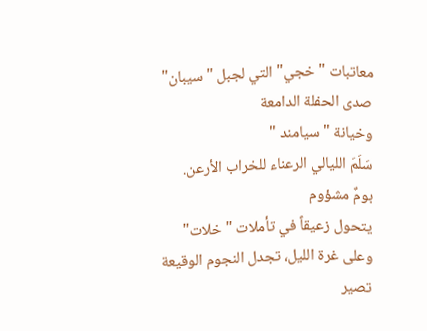معاتبات " خجي" التي لجبل " سيبان"
صدى الحفلة الدامعة
وخيانة " سيامند "
سَلَمَ الليالي الرعناء للخراب الأرعن.
بومٌ مشؤوم
يتحول زعيقاً في تأملات " خلات"
وعلى غرة الليل، تجدل النجوم الوقيعة
تصير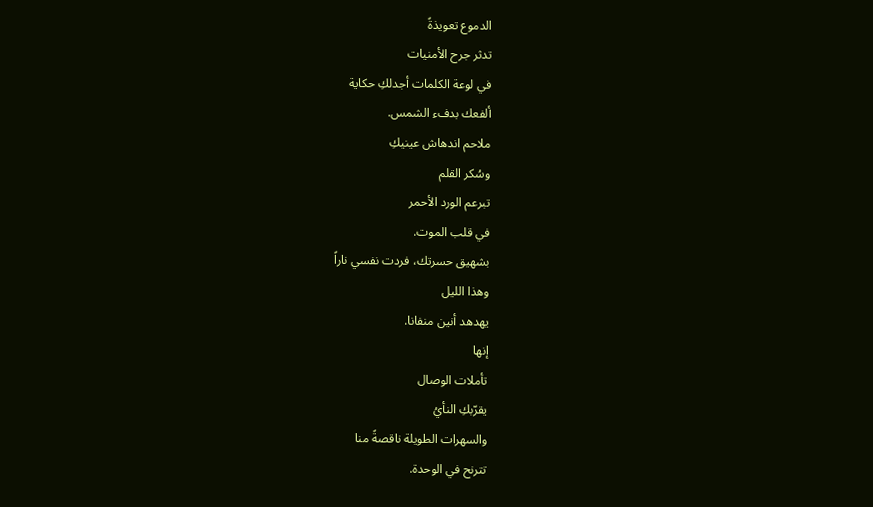الدموع تعويذةً
تدثر جرح الأمنيات
في لوعة الكلمات أجدلكِ حكاية
ألفعك بدفء الشمس.
ملاحم اندهاش عينيكِ
وسُكر القلم
تبرعم الورد الأحمر
في قلب الموت.
بشهيق حسرتك، فردت نفسي ناراً
وهذا الليل
يهدهد أنين منفانا.
إنها
تأملات الوصال
يقرّبكِ النأيُ
والسهرات الطويلة ناقصةً منا
تترنح في الوحدة.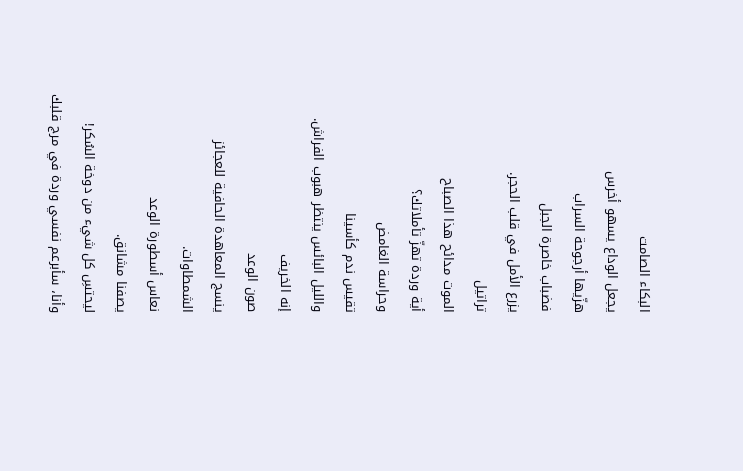البكاء الصامت
يجعل الوداع يسهو أخرس
هزّيها أرجوحة السراب
فضباب خاصرة الجبل
يزرع الأمل في قلب الحجر.
تراتيل
الموت مدائح هذا الصباح
أية وردة تهزّ تأملاتك؟
وحراسة الغامض
تقيس ندم كأسينا
والليل البائس ينتظر هبوب الفراش.
إنه الخريف
صون الوعد
ينسج المعاهدة الحافية للعجائز الشمطاوات.
نعاس أسطورة الوعد
يصفنا مشانق.
ليحتسِ كل شيء من دوخة السُكر!
وأنا، سأبرعم نفسي وردة في مرج قلبك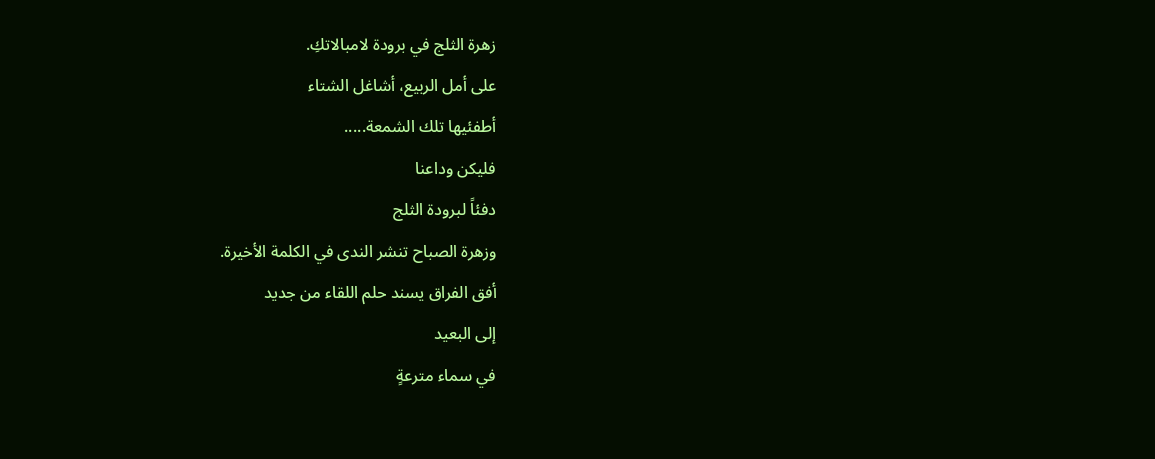زهرة الثلج في برودة لامبالاتكِ.
على أمل الربيع، أشاغل الشتاء
أطفئيها تلك الشمعة.....
فليكن وداعنا
دفئاً لبرودة الثلج
وزهرة الصباح تنشر الندى في الكلمة الأخيرة.
أفق الفراق يسند حلم اللقاء من جديد
إلى البعيد
في سماء مترعةٍ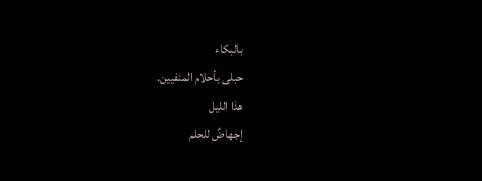بالبكاء
حبلى بأحلام المنفيين.
هذا الليل
إجهاضٌ للحلم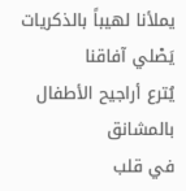يملأنا لهيباً بالذكريات
يَصْلي آفاقنا
يُترع أراجيح الأطفال بالمشانق
في قلب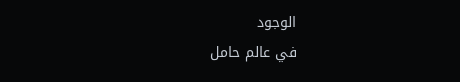الوجود
في عالم حامل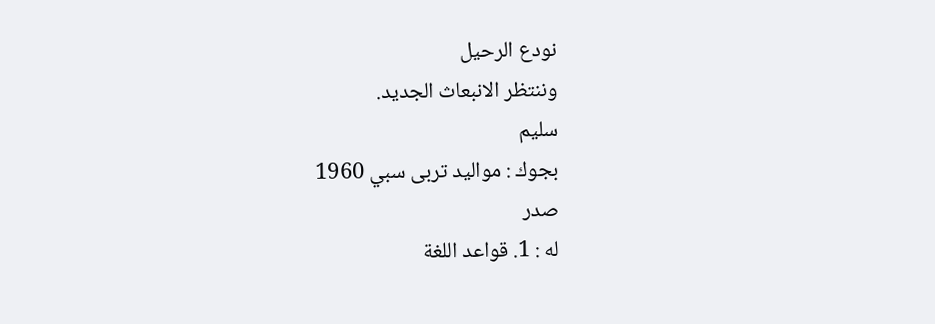نودع الرحيل
وننتظر الانبعاث الجديد.
سليم
بجوك : مواليد تربى سبي 1960
صدر
له : 1. قواعد اللغة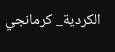الكردية_ كرمانجي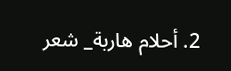2. أحلام هاربة_ شعر